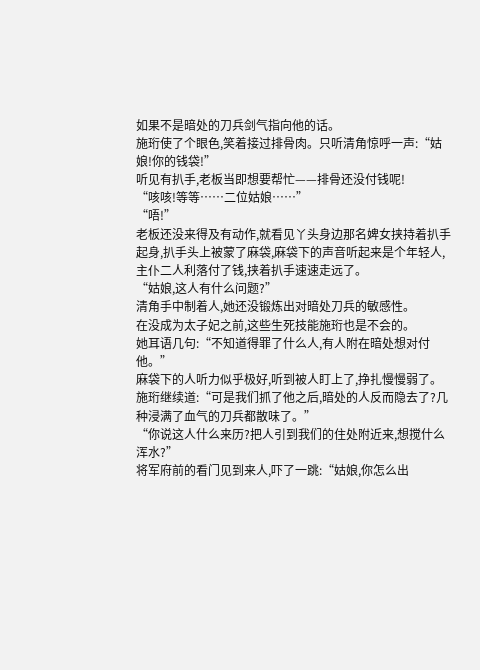如果不是暗处的刀兵剑气指向他的话。
施珩使了个眼色,笑着接过排骨肉。只听清角惊呼一声:“姑娘!你的钱袋!”
听见有扒手,老板当即想要帮忙——排骨还没付钱呢!
“咳咳!等等……二位姑娘……”
“唔!”
老板还没来得及有动作,就看见丫头身边那名婢女挟持着扒手起身,扒手头上被蒙了麻袋,麻袋下的声音听起来是个年轻人,主仆二人利落付了钱,挟着扒手速速走远了。
“姑娘,这人有什么问题?”
清角手中制着人,她还没锻炼出对暗处刀兵的敏感性。
在没成为太子妃之前,这些生死技能施珩也是不会的。
她耳语几句:“不知道得罪了什么人,有人附在暗处想对付他。”
麻袋下的人听力似乎极好,听到被人盯上了,挣扎慢慢弱了。
施珩继续道:“可是我们抓了他之后,暗处的人反而隐去了?几种浸满了血气的刀兵都散味了。”
“你说这人什么来历?把人引到我们的住处附近来,想搅什么浑水?”
将军府前的看门见到来人,吓了一跳:“姑娘,你怎么出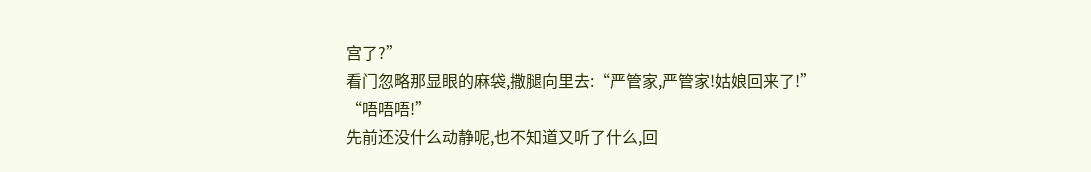宫了?”
看门忽略那显眼的麻袋,撒腿向里去:“严管家,严管家!姑娘回来了!”
“唔唔唔!”
先前还没什么动静呢,也不知道又听了什么,回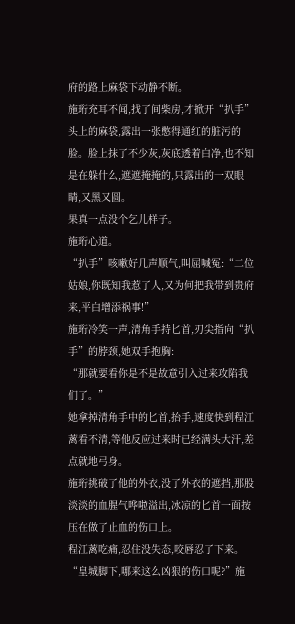府的路上麻袋下动静不断。
施珩充耳不闻,找了间柴房,才掀开“扒手”头上的麻袋,露出一张憋得通红的脏污的脸。脸上抹了不少灰,灰底透着白净,也不知是在躲什么,遮遮掩掩的,只露出的一双眼睛,又黑又圆。
果真一点没个乞儿样子。
施珩心道。
“扒手”咳嗽好几声顺气,叫屈喊冤:“二位姑娘,你既知我惹了人,又为何把我带到贵府来,平白增添祸事!”
施珩冷笑一声,清角手持匕首,刃尖指向“扒手”的脖颈,她双手抱胸:
“那就要看你是不是故意引入过来攻陷我们了。”
她拿掉清角手中的匕首,抬手,速度快到程江蓠看不清,等他反应过来时已经满头大汗,差点就地弓身。
施珩挑破了他的外衣,没了外衣的遮挡,那股淡淡的血腥气哗啦溢出,冰凉的匕首一面按压在做了止血的伤口上。
程江蓠吃痛,忍住没失态,咬唇忍了下来。
“皇城脚下,哪来这么凶狠的伤口呢?”施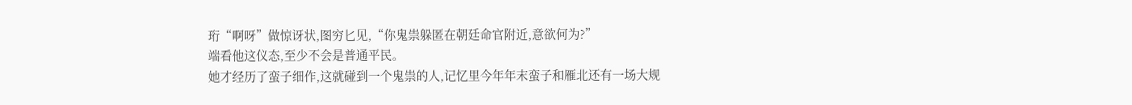珩“啊呀”做惊讶状,图穷匕见,“你鬼祟躲匿在朝廷命官附近,意欲何为?”
端看他这仪态,至少不会是普通平民。
她才经历了蛮子细作,这就碰到一个鬼祟的人,记忆里今年年末蛮子和雁北还有一场大规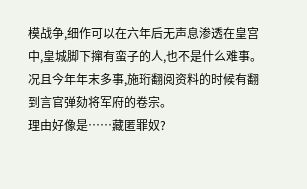模战争,细作可以在六年后无声息渗透在皇宫中,皇城脚下撺有蛮子的人,也不是什么难事。
况且今年年末多事,施珩翻阅资料的时候有翻到言官弹劾将军府的卷宗。
理由好像是……藏匿罪奴?